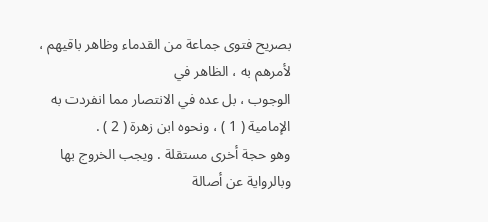بصريح فتوى جماعة من القدماء وظاهر باقيهم ، لأمرهم به ، الظاهر في
الوجوب ، بل عده في الانتصار مما انفردت به الإمامية ( 1 ) ، ونحوه ابن زهرة ( 2 ) .
وهو حجة أخرى مستقلة . ويجب الخروج بها وبالرواية عن أصالة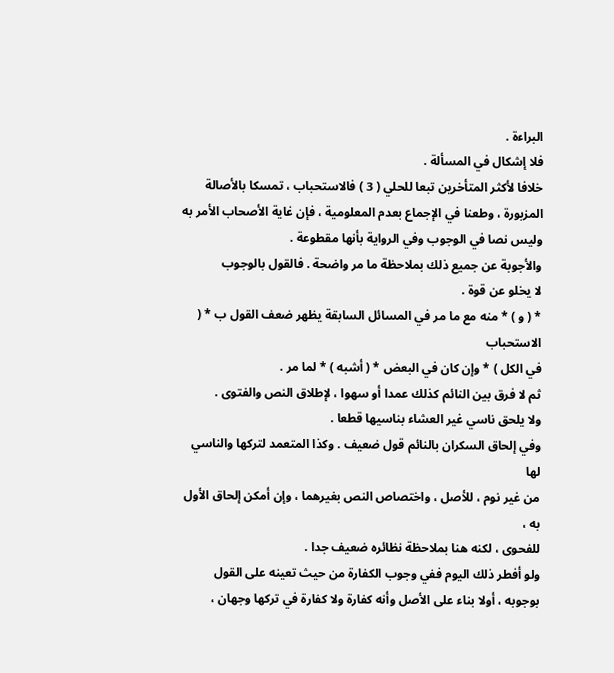البراءة .
فلا إشكال في المسألة .
خلافا لأكثر المتأخرين تبعا للحلي ( 3 ) فالاستحباب ، تمسكا بالأصالة
المزبورة ، وطعنا في الإجماع بعدم المعلومية ، فإن غاية الأصحاب الأمر به
وليس نصا في الوجوب وفي الرواية بأنها مقطوعة .
والأجوبة عن جميع ذلك بملاحظة ما مر واضحة . فالقول بالوجوب
لا يخلو عن قوة .
* ( و ) * منه مع ما مر في المسائل السابقة يظهر ضعف القول ب * ( الاستحباب
في الكل ) * وإن كان في البعض * ( أشبه ) * لما مر .
ثم لا فرق بين النائم كذلك عمدا أو سهوا ، لإطلاق النص والفتوى .
ولا يلحق ناسي غير العشاء بناسيها قطعا .
وفي إلحاق السكران بالنائم قول ضعيف . وكذا المتعمد لتركها والناسي لها
من غير نوم ، للأصل ، واختصاص النص بغيرهما ، وإن أمكن إلحاق الأول به ،
للفحوى ، لكنه هنا بملاحظة نظائره ضعيف جدا .
ولو أفطر ذلك اليوم ففي وجوب الكفارة من حيث تعينه على القول
بوجوبه ، أولا بناء على الأصل وأنه كفارة ولا كفارة في تركها وجهان ،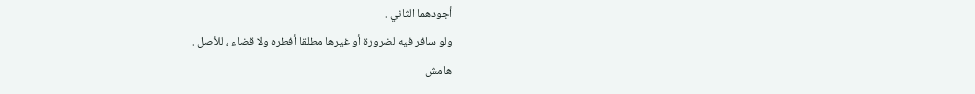أجودهما الثاني .
ولو سافر فيه لضرورة أو غيرها مطلقا أفطره ولا قضاء ، للأصل .
هامش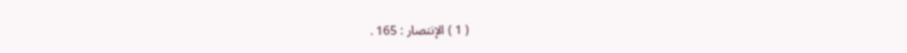( 1 ) الإنتصار : 165 .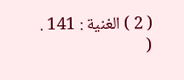( 2 ) الغنية : 141 .
(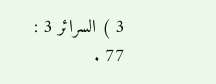3 ) السرائر 3 : 77 .